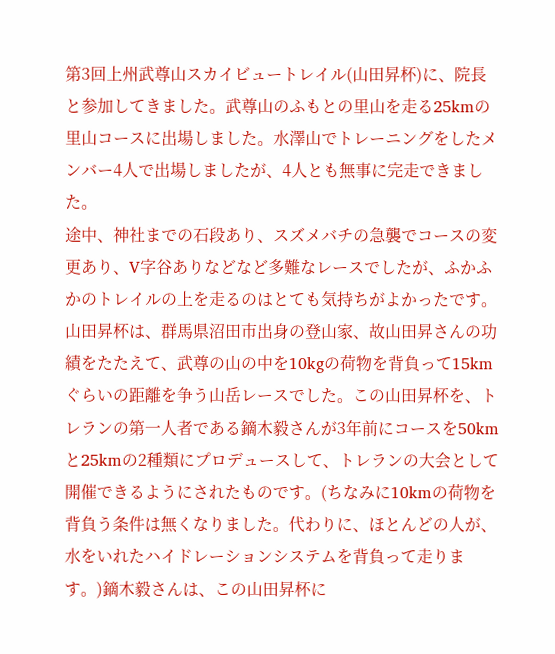第3回上州武尊山スカイビュートレイル(山田昇杯)に、院長と参加してきました。武尊山のふもとの里山を走る25kmの里山コースに出場しました。水澤山でトレーニングをしたメンバー4人で出場しましたが、4人とも無事に完走できました。
途中、神社までの石段あり、スズメバチの急襲でコースの変更あり、V字谷ありなどなど多難なレースでしたが、ふかふかのトレイルの上を走るのはとても気持ちがよかったです。
山田昇杯は、群馬県沼田市出身の登山家、故山田昇さんの功績をたたえて、武尊の山の中を10kgの荷物を背負って15kmぐらいの距離を争う山岳レースでした。この山田昇杯を、トレランの第一人者である鏑木毅さんが3年前にコースを50kmと25kmの2種類にプロデュースして、トレランの大会として開催できるようにされたものです。(ちなみに10kmの荷物を背負う条件は無くなりました。代わりに、ほとんどの人が、水をいれたハイドレーションシステムを背負って走ります。)鏑木毅さんは、この山田昇杯に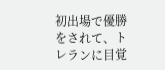初出場で優勝をされて、トレランに目覚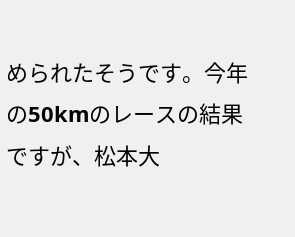められたそうです。今年の50kmのレースの結果ですが、松本大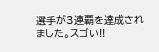選手が3連覇を達成されました。スゴい!!